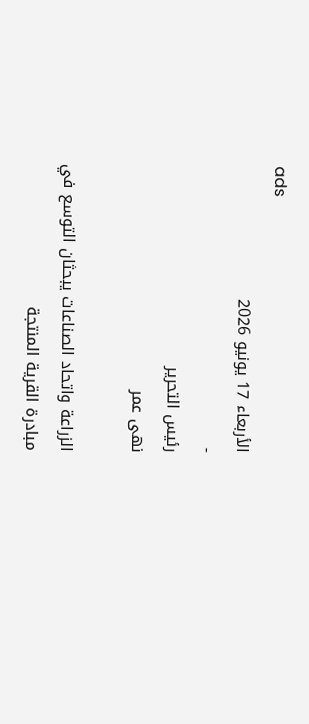ads
الأربعاء 17 يونيو 2026
-
رئيس التحرير
نهى عمر

الزراعة واتحاد الصناعات يبحثان التوسع في مبادرة القرية المنتجة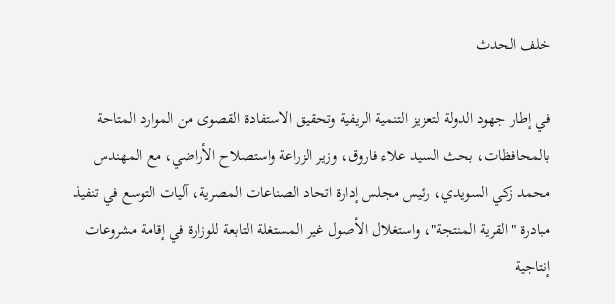خلف الحدث

في إطار جهود الدولة لتعزيز التنمية الريفية وتحقيق الاستفادة القصوى من الموارد المتاحة بالمحافظات، بحث السيد علاء فاروق، وزير الزراعة واستصلاح الأراضي، مع المهندس محمد زكي السويدي، رئيس مجلس إدارة اتحاد الصناعات المصرية، آليات التوسع في تنفيذ مبادرة "القرية المنتجة"، واستغلال الأصول غير المستغلة التابعة للوزارة في إقامة مشروعات إنتاجية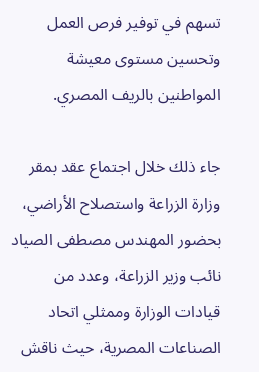تسهم في توفير فرص العمل وتحسين مستوى معيشة المواطنين بالريف المصري.

جاء ذلك خلال اجتماع عقد بمقر وزارة الزراعة واستصلاح الأراضي، بحضور المهندس مصطفى الصياد نائب وزير الزراعة، وعدد من قيادات الوزارة وممثلي اتحاد الصناعات المصرية، حيث ناقش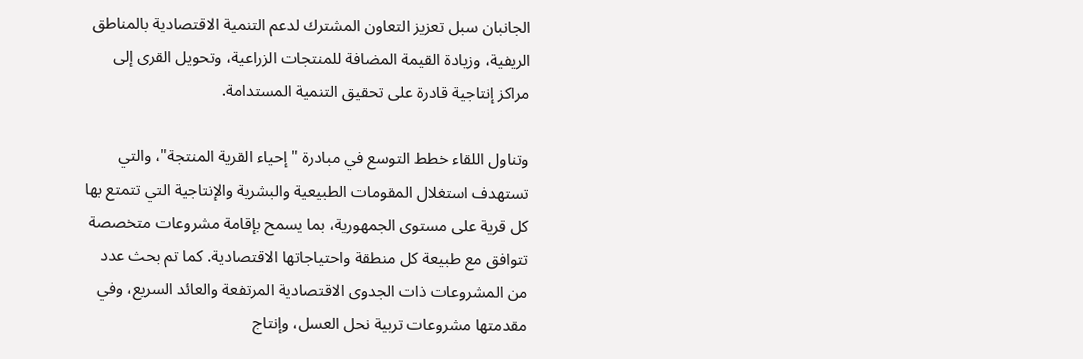الجانبان سبل تعزيز التعاون المشترك لدعم التنمية الاقتصادية بالمناطق الريفية، وزيادة القيمة المضافة للمنتجات الزراعية، وتحويل القرى إلى مراكز إنتاجية قادرة على تحقيق التنمية المستدامة.

وتناول اللقاء خطط التوسع في مبادرة "إحياء القرية المنتجة"، والتي تستهدف استغلال المقومات الطبيعية والبشرية والإنتاجية التي تتمتع بها كل قرية على مستوى الجمهورية، بما يسمح بإقامة مشروعات متخصصة تتوافق مع طبيعة كل منطقة واحتياجاتها الاقتصادية. كما تم بحث عدد من المشروعات ذات الجدوى الاقتصادية المرتفعة والعائد السريع، وفي مقدمتها مشروعات تربية نحل العسل، وإنتاج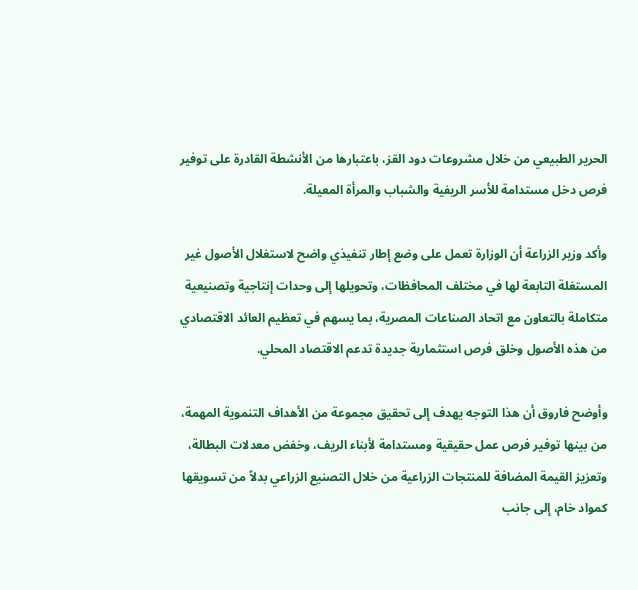الحرير الطبيعي من خلال مشروعات دود القز، باعتبارها من الأنشطة القادرة على توفير فرص دخل مستدامة للأسر الريفية والشباب والمرأة المعيلة.

وأكد وزير الزراعة أن الوزارة تعمل على وضع إطار تنفيذي واضح لاستغلال الأصول غير المستغلة التابعة لها في مختلف المحافظات، وتحويلها إلى وحدات إنتاجية وتصنيعية متكاملة بالتعاون مع اتحاد الصناعات المصرية، بما يسهم في تعظيم العائد الاقتصادي من هذه الأصول وخلق فرص استثمارية جديدة تدعم الاقتصاد المحلي.

وأوضح فاروق أن هذا التوجه يهدف إلى تحقيق مجموعة من الأهداف التنموية المهمة، من بينها توفير فرص عمل حقيقية ومستدامة لأبناء الريف، وخفض معدلات البطالة، وتعزيز القيمة المضافة للمنتجات الزراعية من خلال التصنيع الزراعي بدلاً من تسويقها كمواد خام، إلى جانب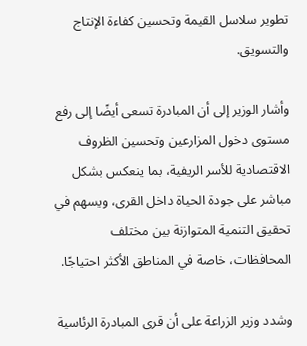تطوير سلاسل القيمة وتحسين كفاءة الإنتاج والتسويق.

وأشار الوزير إلى أن المبادرة تسعى أيضًا إلى رفع مستوى دخول المزارعين وتحسين الظروف الاقتصادية للأسر الريفية، بما ينعكس بشكل مباشر على جودة الحياة داخل القرى، ويسهم في تحقيق التنمية المتوازنة بين مختلف المحافظات، خاصة في المناطق الأكثر احتياجًا.

وشدد وزير الزراعة على أن قرى المبادرة الرئاسية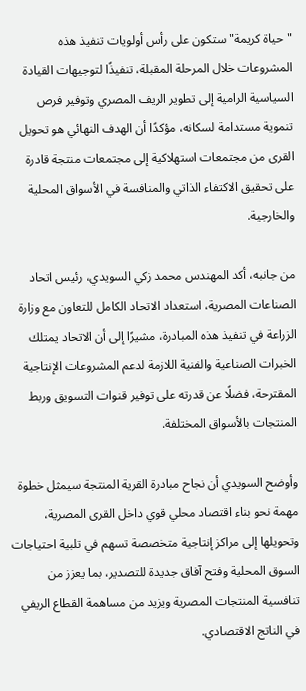"حياة كريمة" ستكون على رأس أولويات تنفيذ هذه المشروعات خلال المرحلة المقبلة، تنفيذًا لتوجيهات القيادة السياسية الرامية إلى تطوير الريف المصري وتوفير فرص تنموية مستدامة لسكانه، مؤكدًا أن الهدف النهائي هو تحويل القرى من مجتمعات استهلاكية إلى مجتمعات منتجة قادرة على تحقيق الاكتفاء الذاتي والمنافسة في الأسواق المحلية والخارجية.

من جانبه، أكد المهندس محمد زكي السويدي، رئيس اتحاد الصناعات المصرية، استعداد الاتحاد الكامل للتعاون مع وزارة الزراعة في تنفيذ هذه المبادرة، مشيرًا إلى أن الاتحاد يمتلك الخبرات الصناعية والفنية اللازمة لدعم المشروعات الإنتاجية المقترحة، فضلًا عن قدرته على توفير قنوات التسويق وربط المنتجات بالأسواق المختلفة.

وأوضح السويدي أن نجاح مبادرة القرية المنتجة سيمثل خطوة مهمة نحو بناء اقتصاد محلي قوي داخل القرى المصرية، وتحويلها إلى مراكز إنتاجية متخصصة تسهم في تلبية احتياجات السوق المحلية وفتح آفاق جديدة للتصدير، بما يعزز من تنافسية المنتجات المصرية ويزيد من مساهمة القطاع الريفي في الناتج الاقتصادي.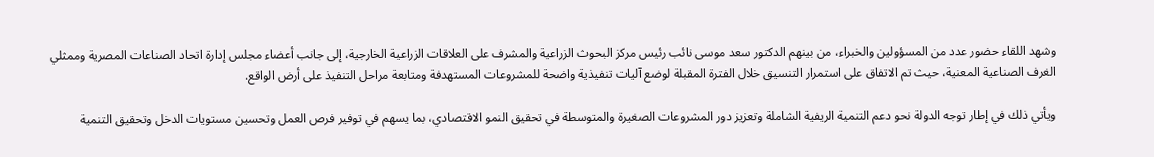وشهد اللقاء حضور عدد من المسؤولين والخبراء، من بينهم الدكتور سعد موسى نائب رئيس مركز البحوث الزراعية والمشرف على العلاقات الزراعية الخارجية، إلى جانب أعضاء مجلس إدارة اتحاد الصناعات المصرية وممثلي الغرف الصناعية المعنية، حيث تم الاتفاق على استمرار التنسيق خلال الفترة المقبلة لوضع آليات تنفيذية واضحة للمشروعات المستهدفة ومتابعة مراحل التنفيذ على أرض الواقع.

ويأتي ذلك في إطار توجه الدولة نحو دعم التنمية الريفية الشاملة وتعزيز دور المشروعات الصغيرة والمتوسطة في تحقيق النمو الاقتصادي، بما يسهم في توفير فرص العمل وتحسين مستويات الدخل وتحقيق التنمية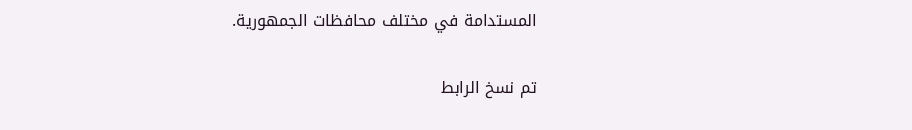المستدامة في مختلف محافظات الجمهورية.

تم نسخ الرابط